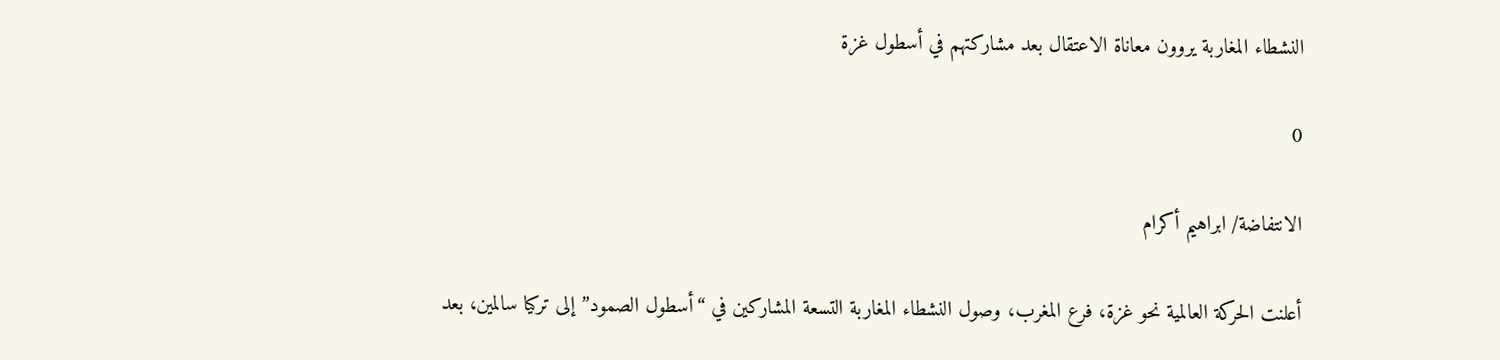النشطاء المغاربة يروون معاناة الاعتقال بعد مشاركتهم في أسطول غزة

0

الانتفاضة/ ابراهيم أكرام

أعلنت الحركة العالمية نحو غزة، فرع المغرب، وصول النشطاء المغاربة التسعة المشاركين في “أسطول الصمود” إلى تركيا سالمين، بعد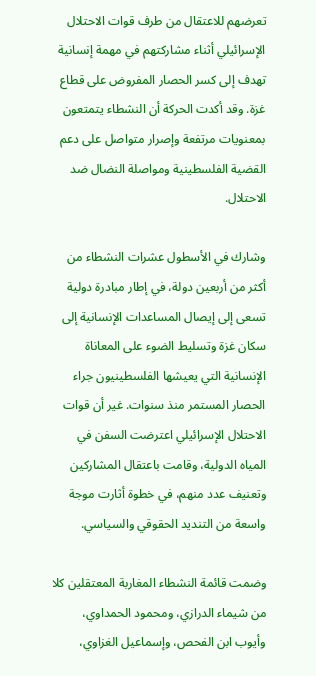تعرضهم للاعتقال من طرف قوات الاحتلال الإسرائيلي أثناء مشاركتهم في مهمة إنسانية تهدف إلى كسر الحصار المفروض على قطاع غزة. وقد أكدت الحركة أن النشطاء يتمتعون بمعنويات مرتفعة وإصرار متواصل على دعم القضية الفلسطينية ومواصلة النضال ضد الاحتلال.

وشارك في الأسطول عشرات النشطاء من أكثر من أربعين دولة، في إطار مبادرة دولية تسعى إلى إيصال المساعدات الإنسانية إلى سكان غزة وتسليط الضوء على المعاناة الإنسانية التي يعيشها الفلسطينيون جراء الحصار المستمر منذ سنوات. غير أن قوات الاحتلال الإسرائيلي اعترضت السفن في المياه الدولية، وقامت باعتقال المشاركين وتعنيف عدد منهم، في خطوة أثارت موجة واسعة من التنديد الحقوقي والسياسي.

وضمت قائمة النشطاء المغاربة المعتقلين كلا من شيماء الدرازي، ومحمود الحمداوي، وأيوب ابن الفحص، وإسماعيل الغزاوي،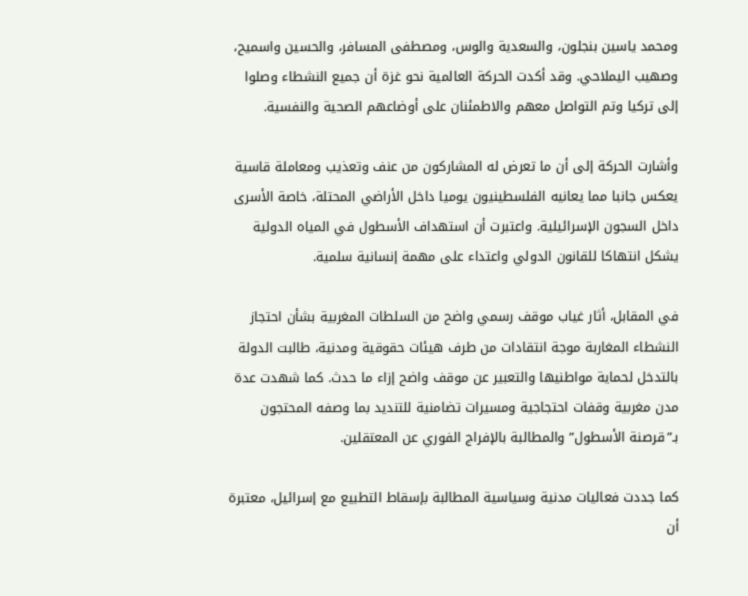ومحمد ياسين بنجلون، والسعدية والوس، ومصطفى المسافر، والحسين واسميح، وصهيب اليملاحي. وقد أكدت الحركة العالمية نحو غزة أن جميع النشطاء وصلوا إلى تركيا وتم التواصل معهم والاطمئنان على أوضاعهم الصحية والنفسية.

وأشارت الحركة إلى أن ما تعرض له المشاركون من عنف وتعذيب ومعاملة قاسية يعكس جانبا مما يعانيه الفلسطينيون يوميا داخل الأراضي المحتلة، خاصة الأسرى داخل السجون الإسرائيلية. واعتبرت أن استهداف الأسطول في المياه الدولية يشكل انتهاكا للقانون الدولي واعتداء على مهمة إنسانية سلمية.

في المقابل، أثار غياب موقف رسمي واضح من السلطات المغربية بشأن احتجاز النشطاء المغاربة موجة انتقادات من طرف هيئات حقوقية ومدنية، طالبت الدولة بالتدخل لحماية مواطنيها والتعبير عن موقف واضح إزاء ما حدث. كما شهدت عدة مدن مغربية وقفات احتجاجية ومسيرات تضامنية للتنديد بما وصفه المحتجون بـ”قرصنة الأسطول” والمطالبة بالإفراج الفوري عن المعتقلين.

كما جددت فعاليات مدنية وسياسية المطالبة بإسقاط التطبيع مع إسرائيل، معتبرة أن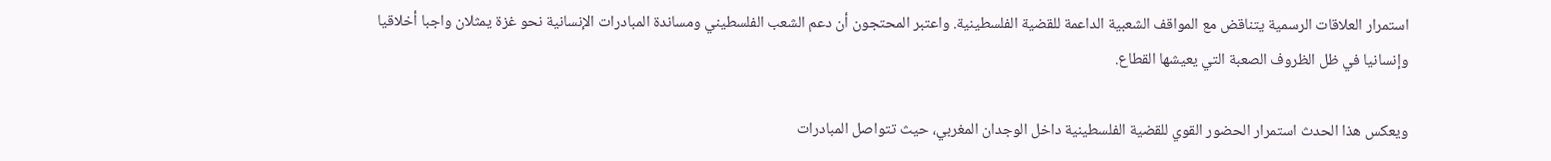استمرار العلاقات الرسمية يتناقض مع المواقف الشعبية الداعمة للقضية الفلسطينية. واعتبر المحتجون أن دعم الشعب الفلسطيني ومساندة المبادرات الإنسانية نحو غزة يمثلان واجبا أخلاقيا وإنسانيا في ظل الظروف الصعبة التي يعيشها القطاع.

ويعكس هذا الحدث استمرار الحضور القوي للقضية الفلسطينية داخل الوجدان المغربي، حيث تتواصل المبادرات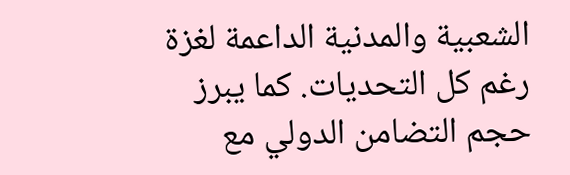الشعبية والمدنية الداعمة لغزة رغم كل التحديات. كما يبرز حجم التضامن الدولي مع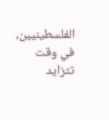الفلسطينيين، في وقت تتزايد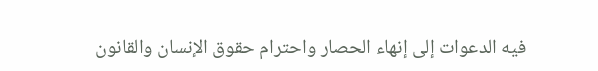فيه الدعوات إلى إنهاء الحصار واحترام حقوق الإنسان والقانون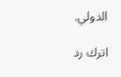الدولي.

اترك رد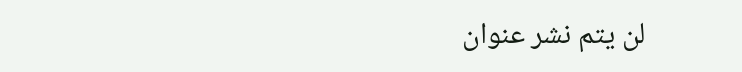لن يتم نشر عنوان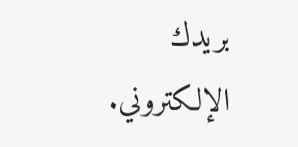بريدك الإلكتروني.